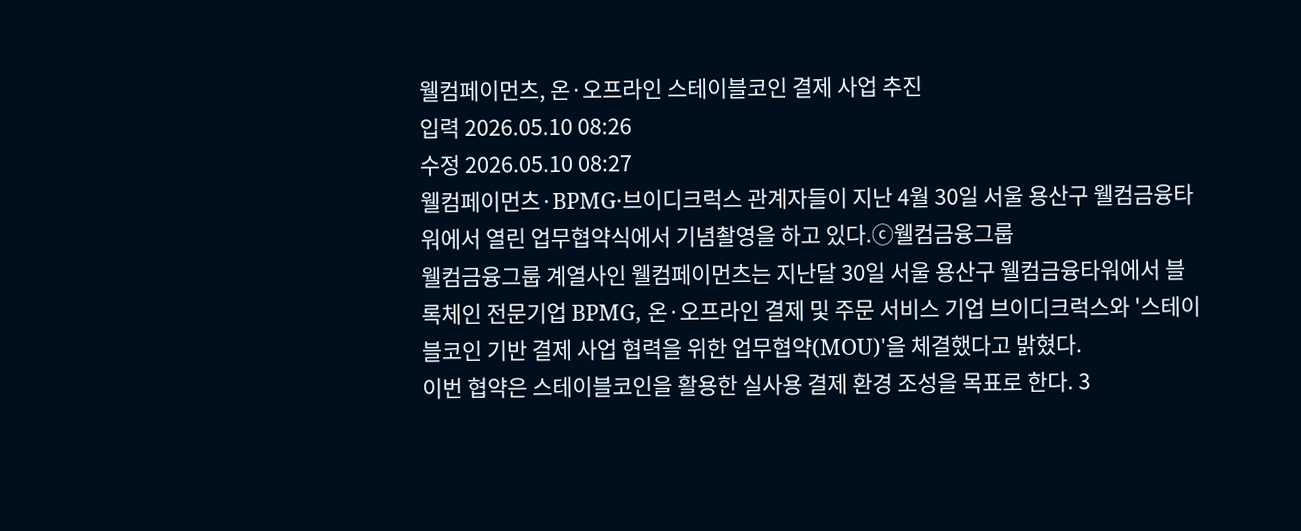웰컴페이먼츠, 온·오프라인 스테이블코인 결제 사업 추진
입력 2026.05.10 08:26
수정 2026.05.10 08:27
웰컴페이먼츠·BPMG·브이디크럭스 관계자들이 지난 4월 30일 서울 용산구 웰컴금융타워에서 열린 업무협약식에서 기념촬영을 하고 있다.ⓒ웰컴금융그룹
웰컴금융그룹 계열사인 웰컴페이먼츠는 지난달 30일 서울 용산구 웰컴금융타워에서 블록체인 전문기업 BPMG, 온·오프라인 결제 및 주문 서비스 기업 브이디크럭스와 '스테이블코인 기반 결제 사업 협력을 위한 업무협약(MOU)'을 체결했다고 밝혔다.
이번 협약은 스테이블코인을 활용한 실사용 결제 환경 조성을 목표로 한다. 3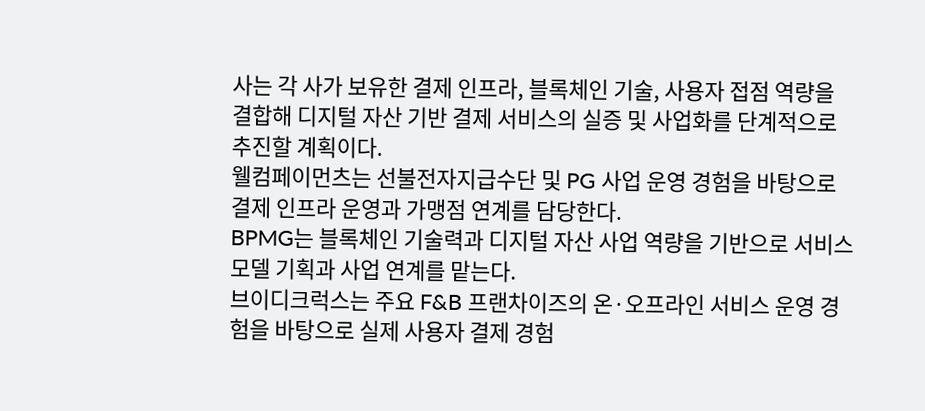사는 각 사가 보유한 결제 인프라, 블록체인 기술, 사용자 접점 역량을 결합해 디지털 자산 기반 결제 서비스의 실증 및 사업화를 단계적으로 추진할 계획이다.
웰컴페이먼츠는 선불전자지급수단 및 PG 사업 운영 경험을 바탕으로 결제 인프라 운영과 가맹점 연계를 담당한다.
BPMG는 블록체인 기술력과 디지털 자산 사업 역량을 기반으로 서비스 모델 기획과 사업 연계를 맡는다.
브이디크럭스는 주요 F&B 프랜차이즈의 온·오프라인 서비스 운영 경험을 바탕으로 실제 사용자 결제 경험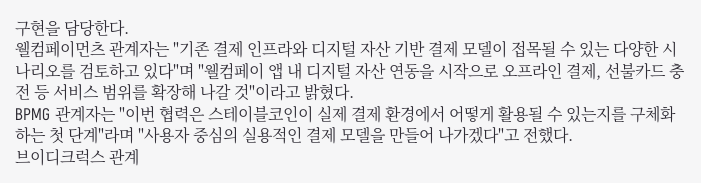구현을 담당한다.
웰컴페이먼츠 관계자는 "기존 결제 인프라와 디지털 자산 기반 결제 모델이 접목될 수 있는 다양한 시나리오를 검토하고 있다"며 "웰컴페이 앱 내 디지털 자산 연동을 시작으로 오프라인 결제, 선불카드 충전 등 서비스 범위를 확장해 나갈 것"이라고 밝혔다.
BPMG 관계자는 "이번 협력은 스테이블코인이 실제 결제 환경에서 어떻게 활용될 수 있는지를 구체화하는 첫 단계"라며 "사용자 중심의 실용적인 결제 모델을 만들어 나가겠다"고 전했다.
브이디크럭스 관계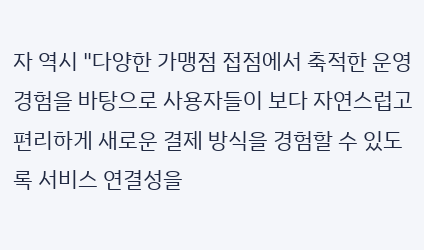자 역시 "다양한 가맹점 접점에서 축적한 운영 경험을 바탕으로 사용자들이 보다 자연스럽고 편리하게 새로운 결제 방식을 경험할 수 있도록 서비스 연결성을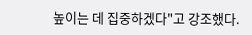높이는 데 집중하겠다"고 강조했다.